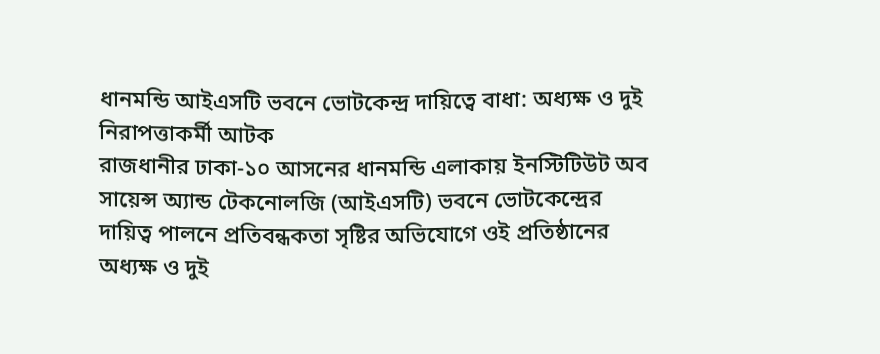ধানমন্ডি আইএসটি ভবনে ভোটকেন্দ্র দায়িত্বে বাধা: অধ্যক্ষ ও দুই নিরাপত্তাকর্মী আটক
রাজধানীর ঢাকা-১০ আসনের ধানমন্ডি এলাকায় ইনস্টিটিউট অব সায়েন্স অ্যান্ড টেকনোলজি (আইএসটি) ভবনে ভোটকেন্দ্রের দায়িত্ব পালনে প্রতিবন্ধকতা সৃষ্টির অভিযোগে ওই প্রতিষ্ঠানের অধ্যক্ষ ও দুই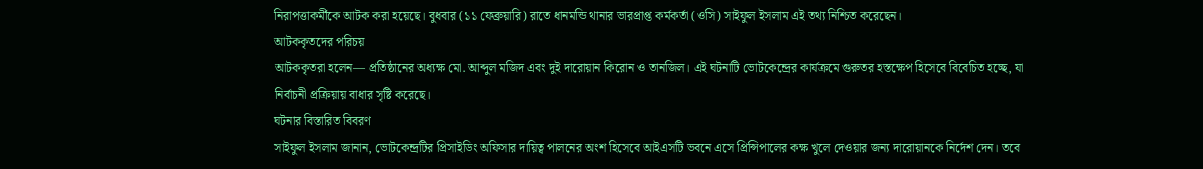নিরাপত্তাকর্মীকে আটক করা হয়েছে। বুধবার (১১ ফেব্রুয়ারি) রাতে ধানমন্ডি থানার ভারপ্রাপ্ত কর্মকর্তা (ওসি) সাইফুল ইসলাম এই তথ্য নিশ্চিত করেছেন।
আটককৃতদের পরিচয়
আটককৃতরা হলেন— প্রতিষ্ঠানের অধ্যক্ষ মো. আব্দুল মজিদ এবং দুই দারোয়ান কিরোন ও তানজিল। এই ঘটনাটি ভোটকেন্দ্রের কার্যক্রমে গুরুতর হস্তক্ষেপ হিসেবে বিবেচিত হচ্ছে, যা নির্বাচনী প্রক্রিয়ায় বাধার সৃষ্টি করেছে।
ঘটনার বিস্তারিত বিবরণ
সাইফুল ইসলাম জানান, ভোটকেন্দ্রটির প্রিসাইডিং অফিসার দায়িত্ব পালনের অংশ হিসেবে আইএসটি ভবনে এসে প্রিন্সিপালের কক্ষ খুলে দেওয়ার জন্য দারোয়ানকে নির্দেশ দেন। তবে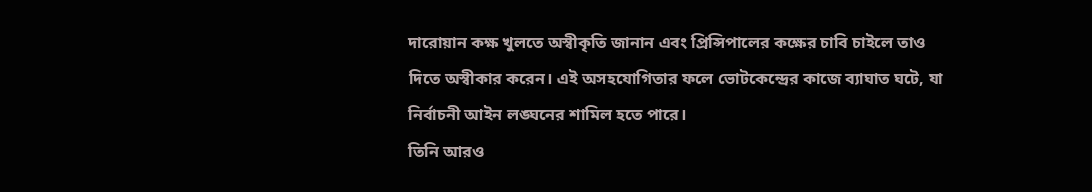দারোয়ান কক্ষ খুলতে অস্বীকৃতি জানান এবং প্রিন্সিপালের কক্ষের চাবি চাইলে তাও দিতে অস্বীকার করেন। এই অসহযোগিতার ফলে ভোটকেন্দ্রের কাজে ব্যাঘাত ঘটে, যা নির্বাচনী আইন লঙ্ঘনের শামিল হতে পারে।
তিনি আরও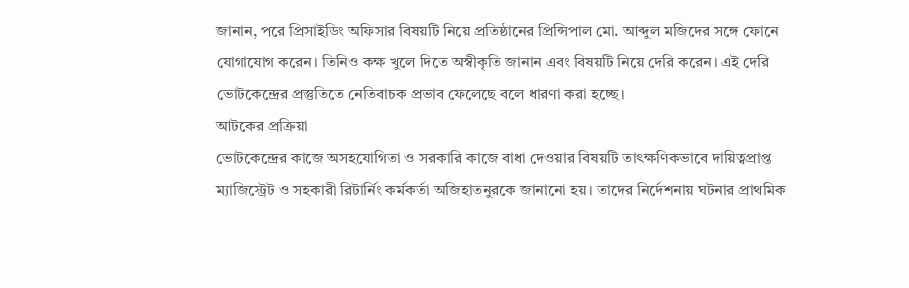জানান, পরে প্রিসাইডিং অফিসার বিষয়টি নিয়ে প্রতিষ্ঠানের প্রিন্সিপাল মো. আব্দুল মজিদের সঙ্গে ফোনে যোগাযোগ করেন। তিনিও কক্ষ খুলে দিতে অস্বীকৃতি জানান এবং বিষয়টি নিয়ে দেরি করেন। এই দেরি ভোটকেন্দ্রের প্রস্তুতিতে নেতিবাচক প্রভাব ফেলেছে বলে ধারণা করা হচ্ছে।
আটকের প্রক্রিয়া
ভোটকেন্দ্রের কাজে অসহযোগিতা ও সরকারি কাজে বাধা দেওয়ার বিষয়টি তাৎক্ষণিকভাবে দায়িত্বপ্রাপ্ত ম্যাজিস্ট্রেট ও সহকারী রিটার্নিং কর্মকর্তা অজিহাতনুরকে জানানো হয়। তাদের নির্দেশনায় ঘটনার প্রাথমিক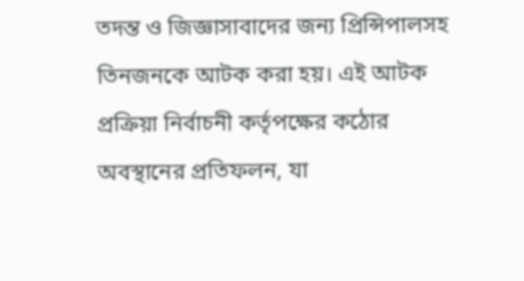তদন্ত ও জিজ্ঞাসাবাদের জন্য প্রিন্সিপালসহ তিনজনকে আটক করা হয়। এই আটক প্রক্রিয়া নির্বাচনী কর্তৃপক্ষের কঠোর অবস্থানের প্রতিফলন, যা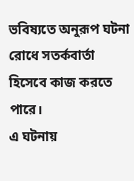ভবিষ্যতে অনুরূপ ঘটনা রোধে সতর্কবার্তা হিসেবে কাজ করতে পারে।
এ ঘটনায়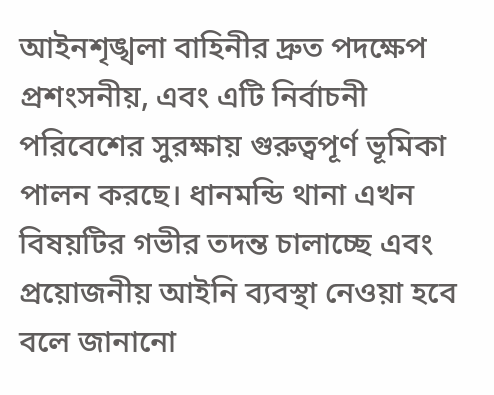আইনশৃঙ্খলা বাহিনীর দ্রুত পদক্ষেপ প্রশংসনীয়, এবং এটি নির্বাচনী পরিবেশের সুরক্ষায় গুরুত্বপূর্ণ ভূমিকা পালন করছে। ধানমন্ডি থানা এখন বিষয়টির গভীর তদন্ত চালাচ্ছে এবং প্রয়োজনীয় আইনি ব্যবস্থা নেওয়া হবে বলে জানানো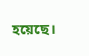হয়েছে।